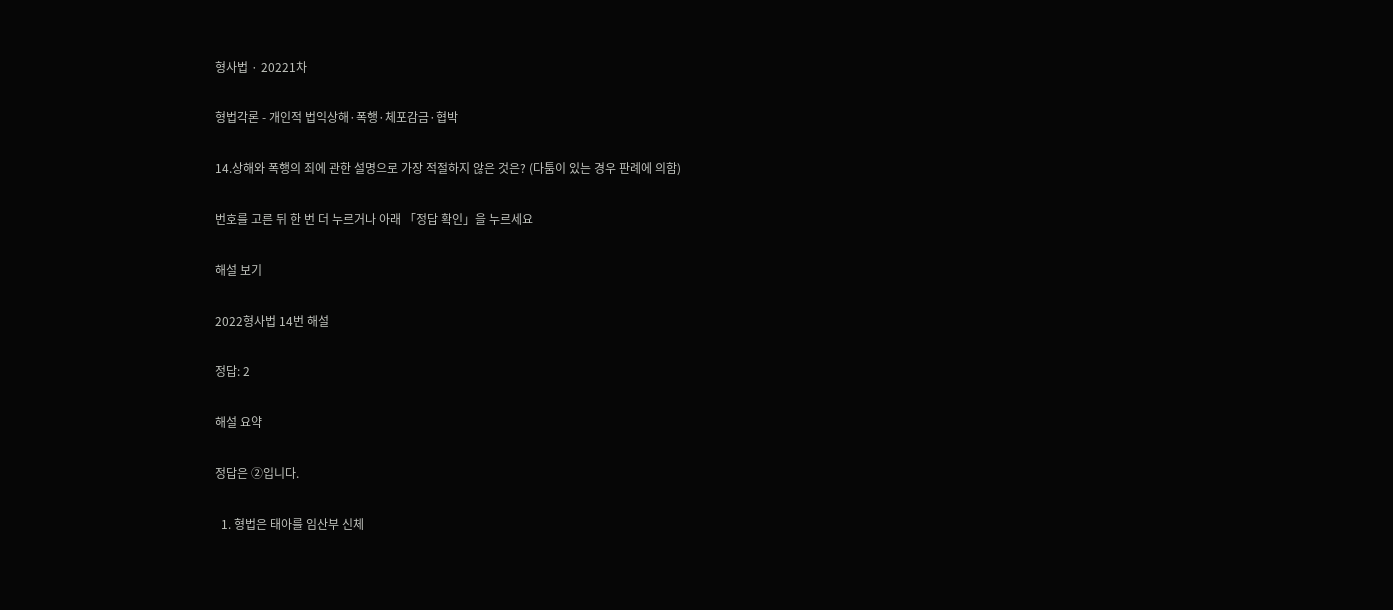형사법 · 20221차

형법각론 - 개인적 법익상해·폭행·체포감금·협박

14.상해와 폭행의 죄에 관한 설명으로 가장 적절하지 않은 것은? (다툼이 있는 경우 판례에 의함)

번호를 고른 뒤 한 번 더 누르거나 아래 「정답 확인」을 누르세요

해설 보기

2022형사법 14번 해설

정답: 2

해설 요약

정답은 ②입니다.

  1. 형법은 태아를 임산부 신체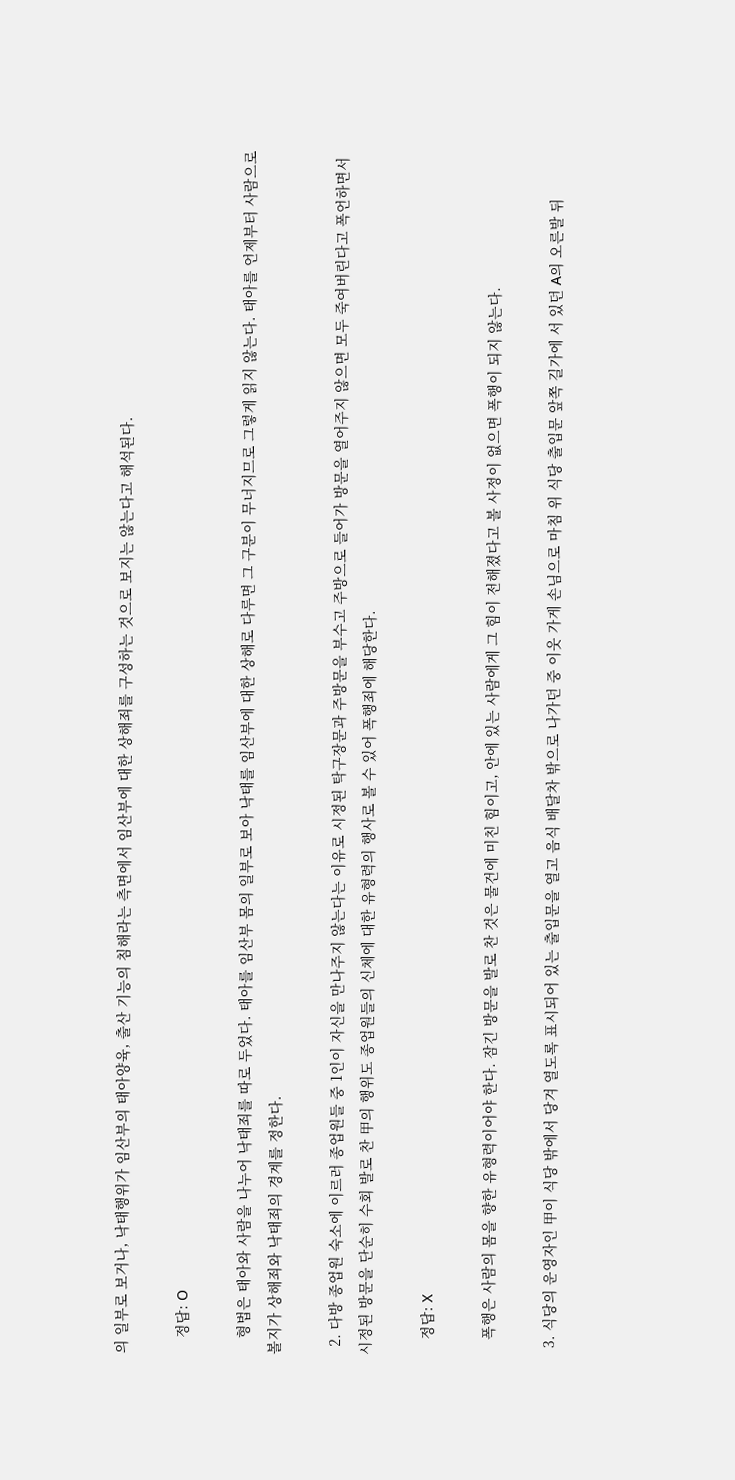의 일부로 보거나, 낙태행위가 임산부의 태아양육, 출산 기능의 침해라는 측면에서 임산부에 대한 상해죄를 구성하는 것으로 보지는 않는다고 해석된다.

    정답: O

    형법은 태아와 사람을 나누어 낙태죄를 따로 두었다. 태아를 임산부 몸의 일부로 보아 낙태를 임산부에 대한 상해로 다루면 그 구분이 무너지므로 그렇게 읽지 않는다. 태아를 언제부터 사람으로 볼지가 상해죄와 낙태죄의 경계를 정한다.

  2. 다방 종업원 숙소에 이르러 종업원들 중 1인이 자신을 만나주지 않는다는 이유로 시정된 탁구장문과 주방문을 부수고 주방으로 들어가 방문을 열어주지 않으면 모두 죽여버린다고 폭언하면서 시정된 방문을 단순히 수회 발로 찬 甲의 행위도 종업원들의 신체에 대한 유형력의 행사로 볼 수 있어 폭행죄에 해당한다.

    정답: X

    폭행은 사람의 몸을 향한 유형력이어야 한다. 잠긴 방문을 발로 찬 것은 물건에 미친 힘이고, 안에 있는 사람에게 그 힘이 전해졌다고 볼 사정이 없으면 폭행이 되지 않는다.

  3. 식당의 운영자인 甲이 식당 밖에서 당겨 열도록 표시되어 있는 출입문을 열고 음식 배달차 밖으로 나가던 중 이웃 가게 손님으로 마침 위 식당 출입문 앞쪽 길가에 서 있던 A의 오른발 뒤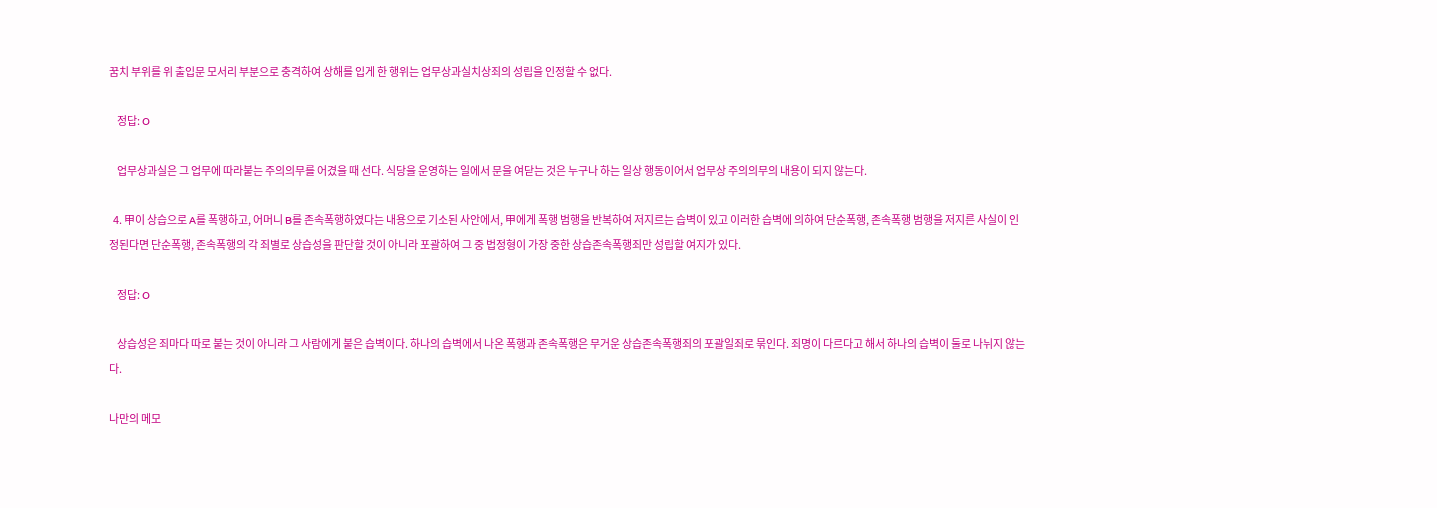꿈치 부위를 위 출입문 모서리 부분으로 충격하여 상해를 입게 한 행위는 업무상과실치상죄의 성립을 인정할 수 없다.

    정답: O

    업무상과실은 그 업무에 따라붙는 주의의무를 어겼을 때 선다. 식당을 운영하는 일에서 문을 여닫는 것은 누구나 하는 일상 행동이어서 업무상 주의의무의 내용이 되지 않는다.

  4. 甲이 상습으로 A를 폭행하고, 어머니 B를 존속폭행하였다는 내용으로 기소된 사안에서, 甲에게 폭행 범행을 반복하여 저지르는 습벽이 있고 이러한 습벽에 의하여 단순폭행, 존속폭행 범행을 저지른 사실이 인정된다면 단순폭행, 존속폭행의 각 죄별로 상습성을 판단할 것이 아니라 포괄하여 그 중 법정형이 가장 중한 상습존속폭행죄만 성립할 여지가 있다.

    정답: O

    상습성은 죄마다 따로 붙는 것이 아니라 그 사람에게 붙은 습벽이다. 하나의 습벽에서 나온 폭행과 존속폭행은 무거운 상습존속폭행죄의 포괄일죄로 묶인다. 죄명이 다르다고 해서 하나의 습벽이 둘로 나뉘지 않는다.

나만의 메모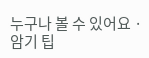누구나 볼 수 있어요 · 암기 팁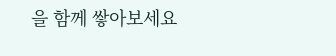을 함께 쌓아보세요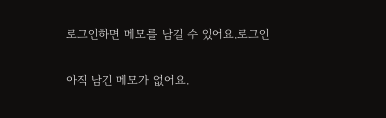로그인하면 메모를 남길 수 있어요.로그인

아직 남긴 메모가 없어요.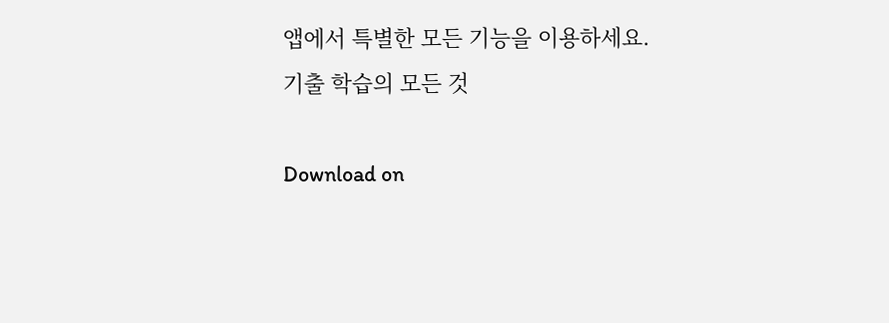앱에서 특별한 모든 기능을 이용하세요. 기출 학습의 모든 것

Download on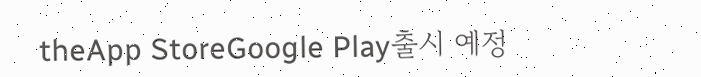theApp StoreGoogle Play출시 예정